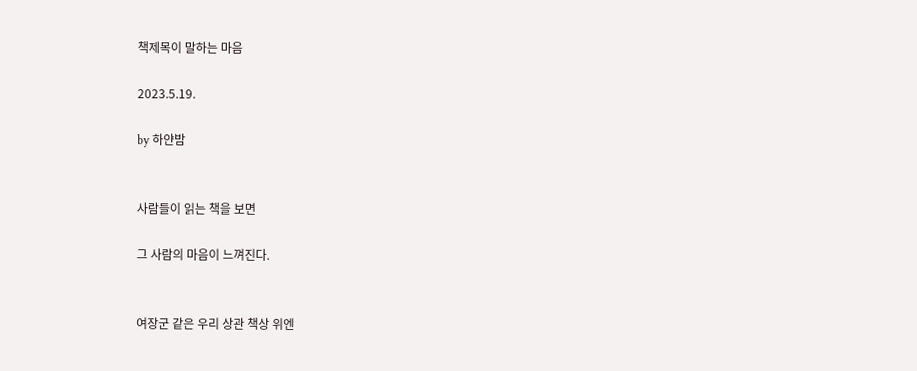책제목이 말하는 마음

2023.5.19.

by 하얀밤


사람들이 읽는 책을 보면

그 사람의 마음이 느껴진다.


여장군 같은 우리 상관 책상 위엔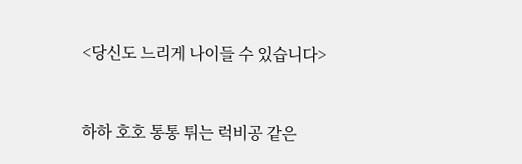<당신도 느리게 나이들 수 있습니다>


하하 호호 통통 튀는 럭비공 같은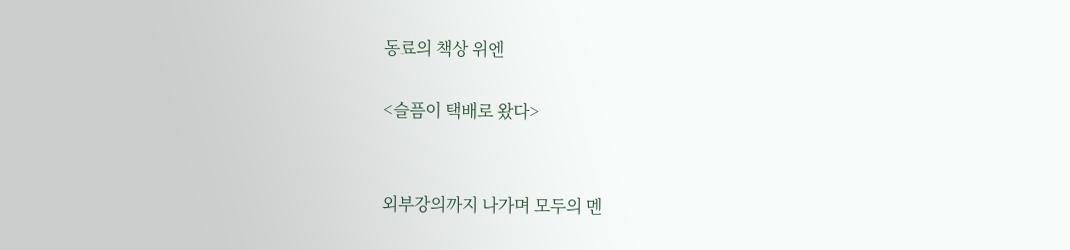동료의 책상 위엔

<슬픔이 택배로 왔다>


외부강의까지 나가며 모두의 멘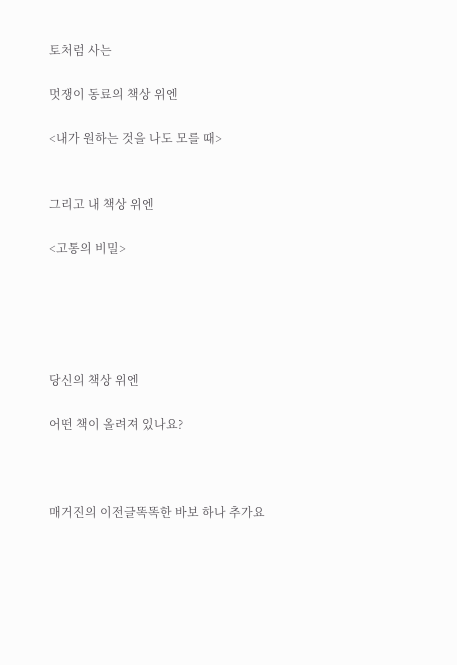토처럼 사는

멋쟁이 동료의 책상 위엔

<내가 원하는 것을 나도 모를 때>


그리고 내 책상 위엔

<고통의 비밀>





당신의 책상 위엔

어떤 책이 올려져 있나요?



매거진의 이전글똑똑한 바보 하나 추가요